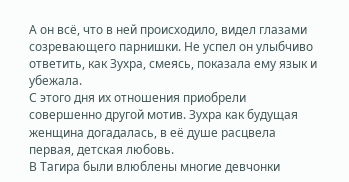А он всё, что в ней происходило, видел глазами созревающего парнишки. Не успел он улыбчиво ответить, как Зухра, смеясь, показала ему язык и убежала.
С этого дня их отношения приобрели совершенно другой мотив. Зухра как будущая женщина догадалась, в её душе расцвела первая, детская любовь.
В Тагира были влюблены многие девчонки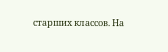старших классов. На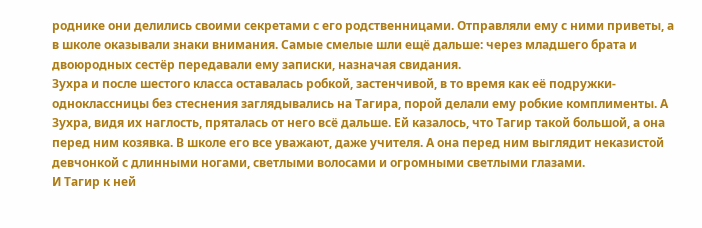роднике они делились своими секретами с его родственницами. Отправляли ему с ними приветы, а в школе оказывали знаки внимания. Самые смелые шли ещё дальше: через младшего брата и двоюродных сестёр передавали ему записки, назначая свидания.
Зухра и после шестого класса оставалась робкой, застенчивой, в то время как её подружки-одноклассницы без стеснения заглядывались на Тагира, порой делали ему робкие комплименты. А Зухра, видя их наглость, пряталась от него всё дальше. Ей казалось, что Тагир такой большой, а она перед ним козявка. В школе его все уважают, даже учителя. А она перед ним выглядит неказистой девчонкой с длинными ногами, светлыми волосами и огромными светлыми глазами.
И Тагир к ней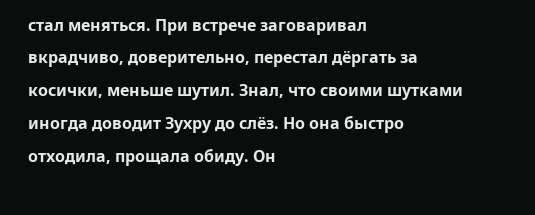стал меняться. При встрече заговаривал вкрадчиво, доверительно, перестал дёргать за косички, меньше шутил. Знал, что своими шутками иногда доводит Зухру до слёз. Но она быстро отходила, прощала обиду. Он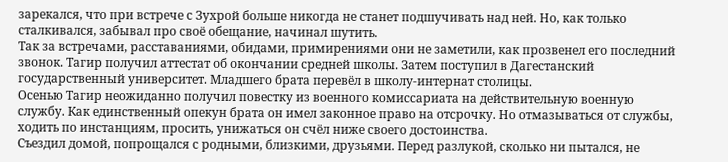зарекался, что при встрече с Зухрой больше никогда не станет подшучивать над ней. Но, как только сталкивался, забывал про своё обещание, начинал шутить.
Так за встречами, расставаниями, обидами, примирениями они не заметили, как прозвенел его последний звонок. Тагир получил аттестат об окончании средней школы. Затем поступил в Дагестанский государственный университет. Младшего брата перевёл в школу-интернат столицы.
Осенью Тагир неожиданно получил повестку из военного комиссариата на действительную военную службу. Как единственный опекун брата он имел законное право на отсрочку. Но отмазываться от службы, ходить по инстанциям, просить, унижаться он счёл ниже своего достоинства.
Съездил домой, попрощался с родными, близкими, друзьями. Перед разлукой, сколько ни пытался, не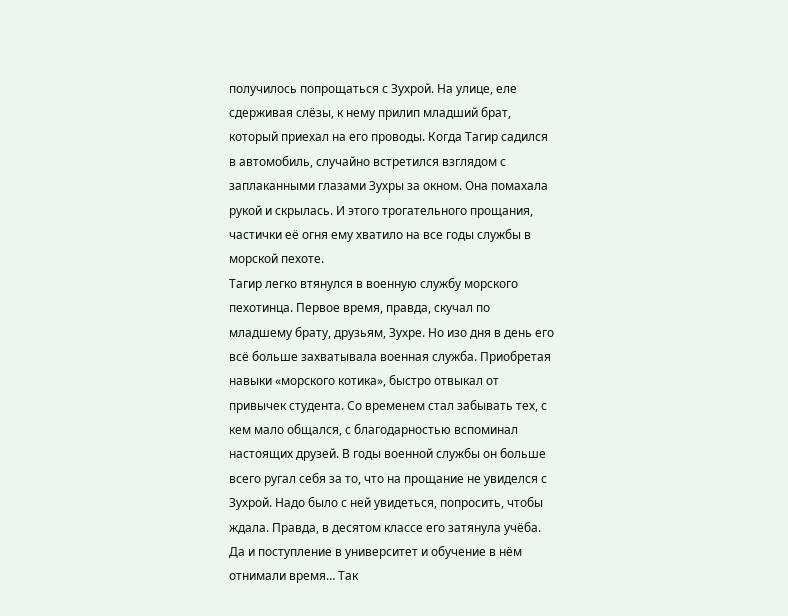получилось попрощаться с Зухрой. На улице, еле сдерживая слёзы, к нему прилип младший брат, который приехал на его проводы. Когда Тагир садился в автомобиль, случайно встретился взглядом с заплаканными глазами Зухры за окном. Она помахала рукой и скрылась. И этого трогательного прощания, частички её огня ему хватило на все годы службы в морской пехоте.
Тагир легко втянулся в военную службу морского пехотинца. Первое время, правда, скучал по младшему брату, друзьям, Зухре. Но изо дня в день его всё больше захватывала военная служба. Приобретая навыки «морского котика», быстро отвыкал от привычек студента. Со временем стал забывать тех, с кем мало общался, с благодарностью вспоминал настоящих друзей. В годы военной службы он больше всего ругал себя за то, что на прощание не увиделся с Зухрой. Надо было с ней увидеться, попросить, чтобы ждала. Правда, в десятом классе его затянула учёба. Да и поступление в университет и обучение в нём отнимали время… Так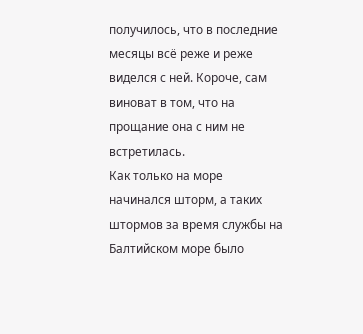получилось, что в последние месяцы всё реже и реже виделся с ней. Короче, сам виноват в том, что на прощание она с ним не встретилась.
Как только на море начинался шторм, а таких штормов за время службы на Балтийском море было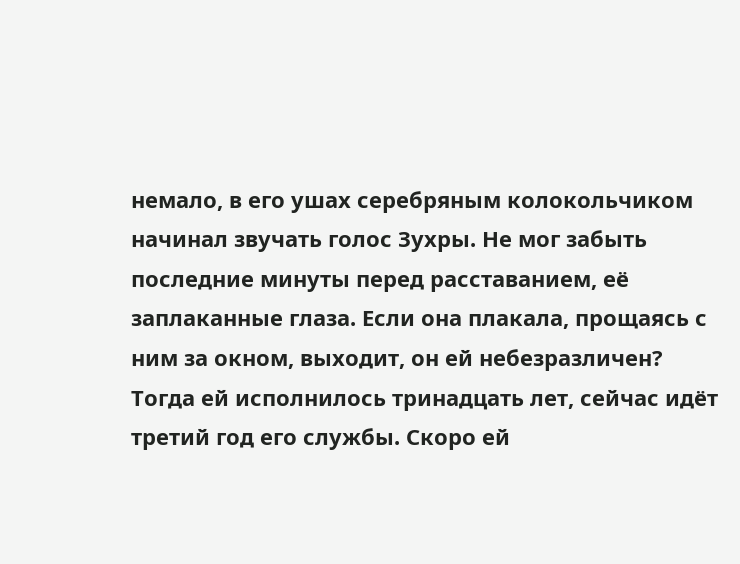немало, в его ушах серебряным колокольчиком начинал звучать голос Зухры. Не мог забыть последние минуты перед расставанием, её заплаканные глаза. Если она плакала, прощаясь с ним за окном, выходит, он ей небезразличен? Тогда ей исполнилось тринадцать лет, сейчас идёт третий год его службы. Скоро ей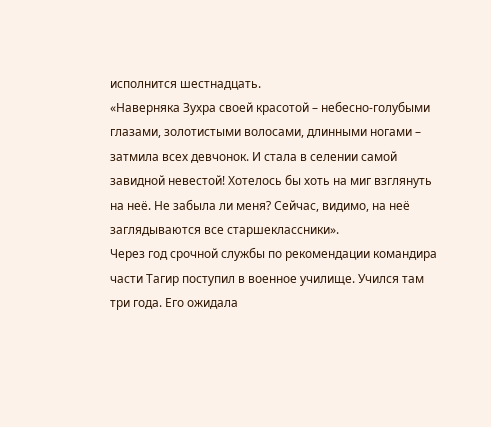исполнится шестнадцать.
«Наверняка Зухра своей красотой – небесно-голубыми глазами, золотистыми волосами, длинными ногами – затмила всех девчонок. И стала в селении самой завидной невестой! Хотелось бы хоть на миг взглянуть на неё. Не забыла ли меня? Сейчас, видимо, на неё заглядываются все старшеклассники».
Через год срочной службы по рекомендации командира части Тагир поступил в военное училище. Учился там три года. Его ожидала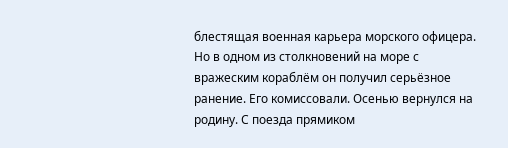блестящая военная карьера морского офицера. Но в одном из столкновений на море с вражеским кораблём он получил серьёзное ранение. Его комиссовали. Осенью вернулся на родину. С поезда прямиком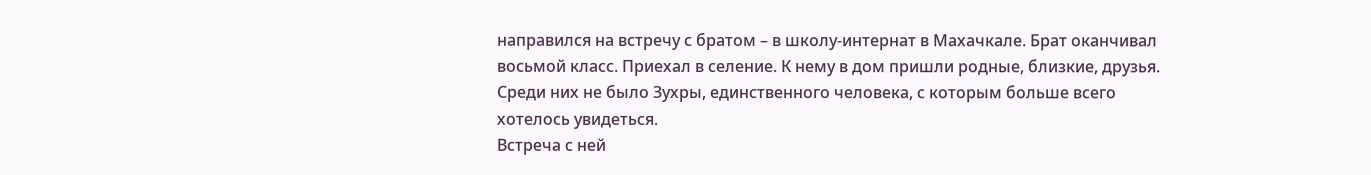направился на встречу с братом – в школу-интернат в Махачкале. Брат оканчивал восьмой класс. Приехал в селение. К нему в дом пришли родные, близкие, друзья. Среди них не было Зухры, единственного человека, с которым больше всего хотелось увидеться.
Встреча с ней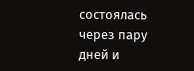состоялась через пару дней и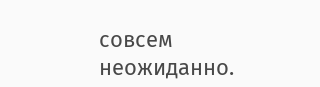совсем неожиданно.